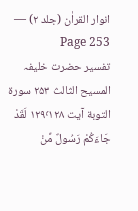انوار القراٰن (جلد ۲) — Page 253
تفسیر حضرت خلیفہ المسیح الثالث ۲۵۳ سورة التوبة آیت ۱۲۹٬۱۲۸ لَقَدْ جَاءَكُمْ رَسُولٌ مِّنْ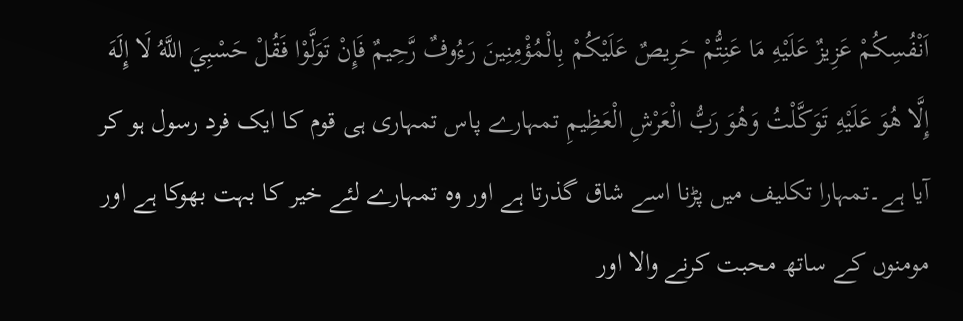اَنْفُسِكُمْ عَزِيزٌ عَلَيْهِ مَا عَنِتُّمْ حَرِيصٌ عَلَيْكُمْ بِالْمُؤْمِنِينَ رَءُوفٌ رَّحِيمٌ فَإِنْ تَوَلَّوْا فَقُلْ حَسْبِيَ اللَّهُ لَا إِلَهَ إِلَّا هُوَ عَلَيْهِ تَوَكَّلْتُ وَهُوَ رَبُّ الْعَرْشِ الْعَظِيمِ تمہارے پاس تمہاری ہی قوم کا ایک فرد رسول ہو کر آیا ہے۔تمہارا تکلیف میں پڑنا اسے شاق گذرتا ہے اور وہ تمہارے لئے خیر کا بہت بھوکا ہے اور مومنوں کے ساتھ محبت کرنے والا اور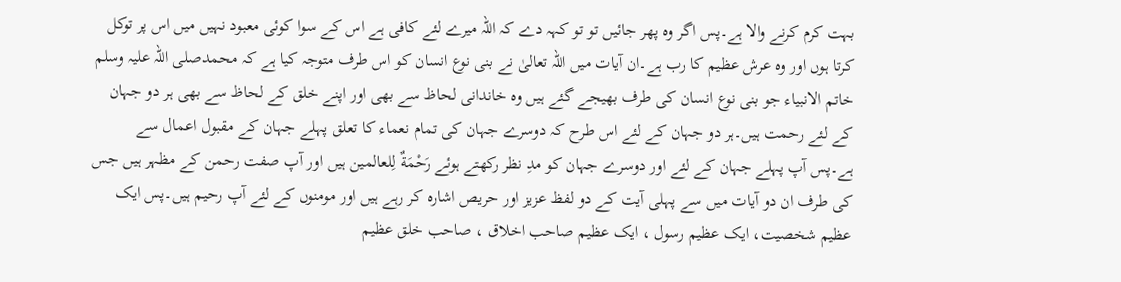بہت کرم کرنے والا ہے۔پس اگر وہ پھر جائیں تو تو کہہ دے کہ اللہ میرے لئے کافی ہے اس کے سوا کوئی معبود نہیں میں اس پر توکل کرتا ہوں اور وہ عرش عظیم کا رب ہے۔ان آیات میں اللہ تعالیٰ نے بنی نوع انسان کو اس طرف متوجہ کیا ہے کہ محمدصلی اللہ علیہ وسلم خاتم الانبیاء جو بنی نوع انسان کی طرف بھیجے گئے ہیں وہ خاندانی لحاظ سے بھی اور اپنے خلق کے لحاظ سے بھی ہر دو جہان کے لئے رحمت ہیں۔ہر دو جہان کے لئے اس طرح کہ دوسرے جہان کی تمام نعماء کا تعلق پہلے جہان کے مقبول اعمال سے ہے۔پس آپ پہلے جہان کے لئے اور دوسرے جہان کو مدِ نظر رکھتے ہوئے رَحْمَةٌ لِلعالمین ہیں اور آپ صفت رحمن کے مظہر ہیں جس کی طرف ان دو آیات میں سے پہلی آیت کے دو لفظ عزیز اور حریص اشارہ کر رہے ہیں اور مومنوں کے لئے آپ رحیم ہیں۔پس ایک عظیم شخصیت، ایک عظیم رسول ، ایک عظیم صاحب اخلاق ، صاحب خلق عظیم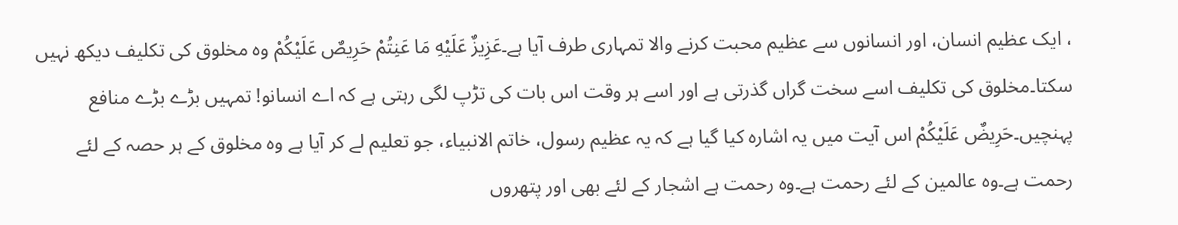، ایک عظیم انسان، اور انسانوں سے عظیم محبت کرنے والا تمہاری طرف آیا ہے۔عَزِيزٌ عَلَيْهِ مَا عَنِتُمْ حَرِيصٌ عَلَيْكُمْ وہ مخلوق کی تکلیف دیکھ نہیں سکتا۔مخلوق کی تکلیف اسے سخت گراں گذرتی ہے اور اسے ہر وقت اس بات کی تڑپ لگی رہتی ہے کہ اے انسانو! تمہیں بڑے بڑے منافع پہنچیں۔حَرِيضٌ عَلَيْكُمْ اس آیت میں یہ اشارہ کیا گیا ہے کہ یہ عظیم رسول، خاتم الانبیاء، جو تعلیم لے کر آیا ہے وہ مخلوق کے ہر حصہ کے لئے رحمت ہے۔وہ عالمین کے لئے رحمت ہے۔وہ رحمت ہے اشجار کے لئے بھی اور پتھروں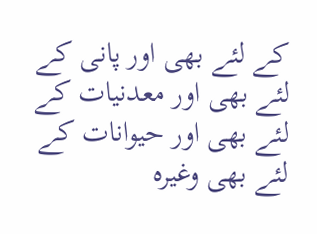کے لئے بھی اور پانی کے لئے بھی اور معدنیات کے لئے بھی اور حیوانات کے لئے بھی وغیرہ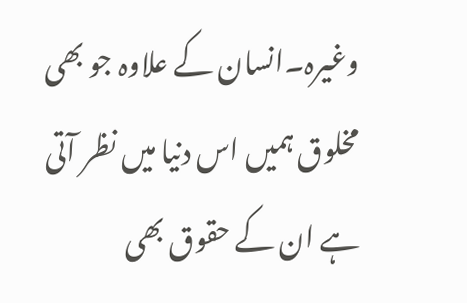وغیرہ۔انسان کے علاوہ جو بھی مخلوق ہمیں اس دنیا میں نظر آتی ہے ان کے حقوق بھی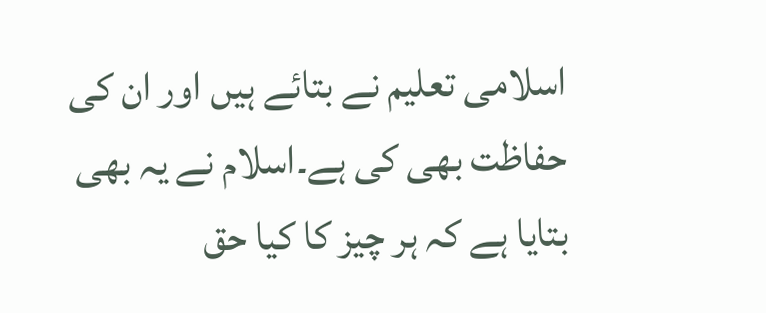اسلامی تعلیم نے بتائے ہیں اور ان کی حفاظت بھی کی ہے۔اسلام نے یہ بھی بتایا ہے کہ ہر چیز کا کیا حق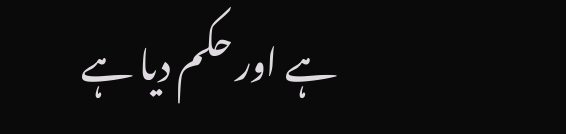ہے اور حکم دیا ہے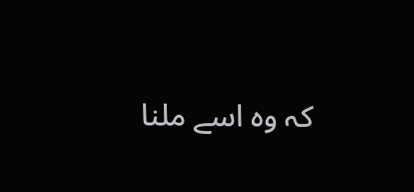کہ وہ اسے ملنا